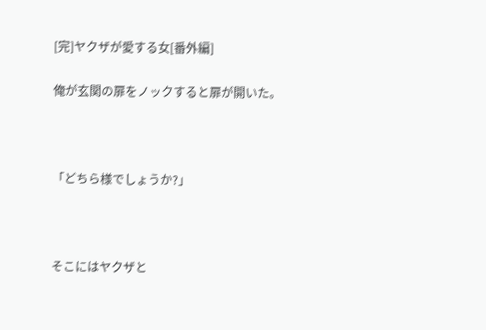[完]ヤクザが愛する女[番外編]

俺が玄関の扉をノックすると扉が開いた。



「どちら様でしょうか?」



そこにはヤクザと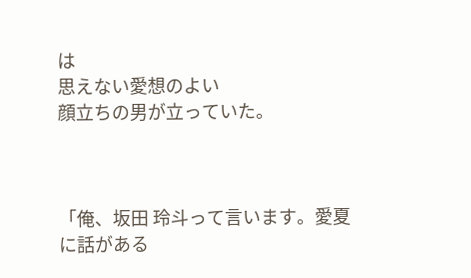は
思えない愛想のよい
顔立ちの男が立っていた。



「俺、坂田 玲斗って言います。愛夏に話がある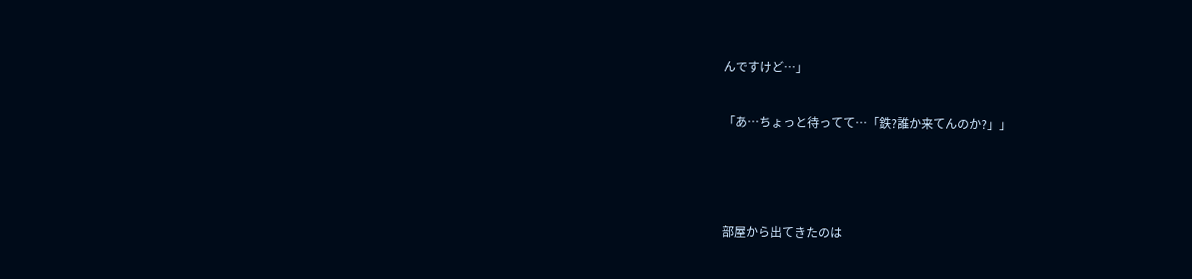んですけど…」


「あ…ちょっと待ってて…「鉄?誰か来てんのか?」」





部屋から出てきたのは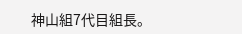神山組7代目組長。